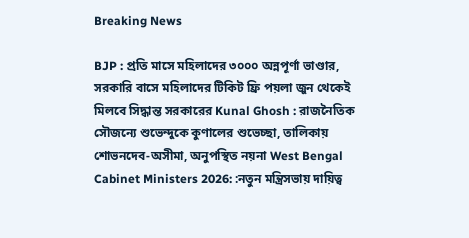Breaking News

BJP : প্রতি মাসে মহিলাদের ৩০০০ অন্নপূর্ণা ভাণ্ডার, সরকারি বাসে মহিলাদের টিকিট ফ্রি পয়লা জুন থেকেই মিলবে সিদ্ধান্ত সরকারের Kunal Ghosh : রাজনৈতিক সৌজন্যে শুভেন্দুকে কুণালের শুভেচ্ছা, তালিকায় শোভনদেব-অসীমা, অনুপস্থিত নয়না West Bengal Cabinet Ministers 2026: :নতুন মন্ত্রিসভায় দায়িত্ব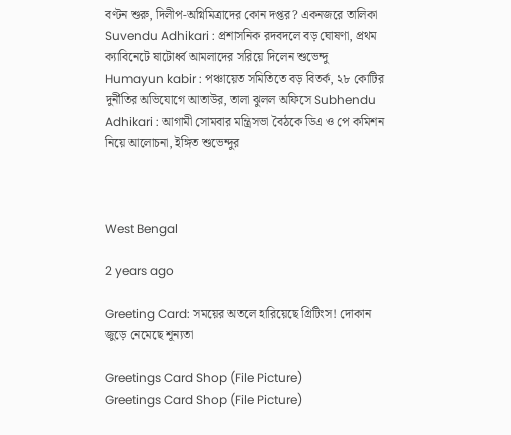বণ্টন শুরু, দিলীপ-অগ্নিমিত্রাদের কোন দপ্তর? একনজরে তালিকা Suvendu Adhikari : প্রশাসনিক রদবদলে বড় ঘোষণা, প্রথম ক্যাবিনেটে ষাটোর্ধ্ব আমলাদের সরিয়ে দিলেন শুভেন্দু Humayun kabir : পঞ্চায়েত সমিতিতে বড় বিতর্ক, ২৮ কোটির দুর্নীতির অভিযোগে আতাউর, তালা ঝুলল অফিসে Subhendu Adhikari : আগামী সোমবার মন্ত্রিসভা বৈঠকে ডিএ ও পে কমিশন নিয়ে আলোচনা, ইঙ্গিত শুভেন্দুর



West Bengal

2 years ago

Greeting Card: সময়ের অতলে হারিয়েছে গ্রিটিংস! দোকান জুড়ে নেমেছে শূন্যতা

Greetings Card Shop (File Picture)
Greetings Card Shop (File Picture)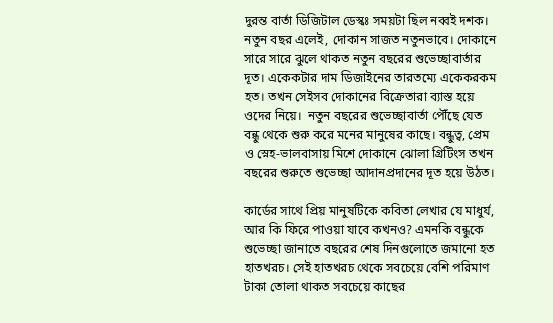দুরন্ত বার্তা ডিজিটাল ডেস্কঃ সময়টা ছিল নব্বই দশক। নতুন বছর এলেই, দোকান সাজত নতুনভাবে। দোকানে সারে সারে ঝুলে থাকত নতুন বছরের শুভেচ্ছাবার্তার দূত। একেকটার দাম ডিজাইনের তারতম্যে একেকরকম হত। তখন সেইসব দোকানের বিক্রেতারা ব্যাস্ত হয়ে ওদের নিয়ে।  নতুন বছরের শুভেচ্ছাবার্তা পৌঁছে যেত বন্ধু থেকে শুরু করে মনের মানুষের কাছে। বন্ধুত্ব, প্রেম ও স্নেহ-ভালবাসায় মিশে দোকানে ঝোলা গ্রিটিংস তখন বছরের শুরুতে শুভেচ্ছা আদানপ্রদানের দূত হয়ে উঠত।

কার্ডের সাথে প্রিয় মানুষটিকে কবিতা লেখার যে মাধুর্য, আর কি ফিরে পাওয়া যাবে কখনও? এমনকি বন্ধুকে শুভেচ্ছা জানাতে বছরের শেষ দিনগুলোতে জমানো হত হাতখরচ। সেই হাতখরচ থেকে সবচেয়ে বেশি পরিমাণ টাকা তোলা থাকত সবচেয়ে কাছের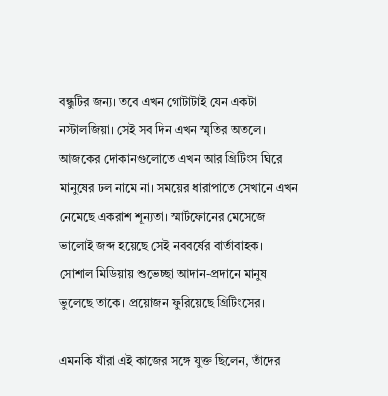বন্ধুটির জন্য। তবে এখন গোটাটাই যেন একটা নস্টালজিয়া। সেই সব দিন এখন স্মৃতির অতলে। আজকের দোকানগুলোতে এখন আর গ্রিটিংস ঘিরে মানুষের ঢল নামে না। সময়ের ধারাপাতে সেখানে এখন নেমেছে একরাশ শূন্যতা। স্মার্টফোনের মেসেজে ভালোই জব্দ হয়েছে সেই নববর্ষের বার্তাবাহক। সোশাল মিডিয়ায় শুভেচ্ছা আদান-প্রদানে মানুষ ভুলেছে তাকে। প্রয়োজন ফুরিয়েছে গ্রিটিংসের।

এমনকি যাঁরা এই কাজের সঙ্গে যুক্ত ছিলেন, তাঁদের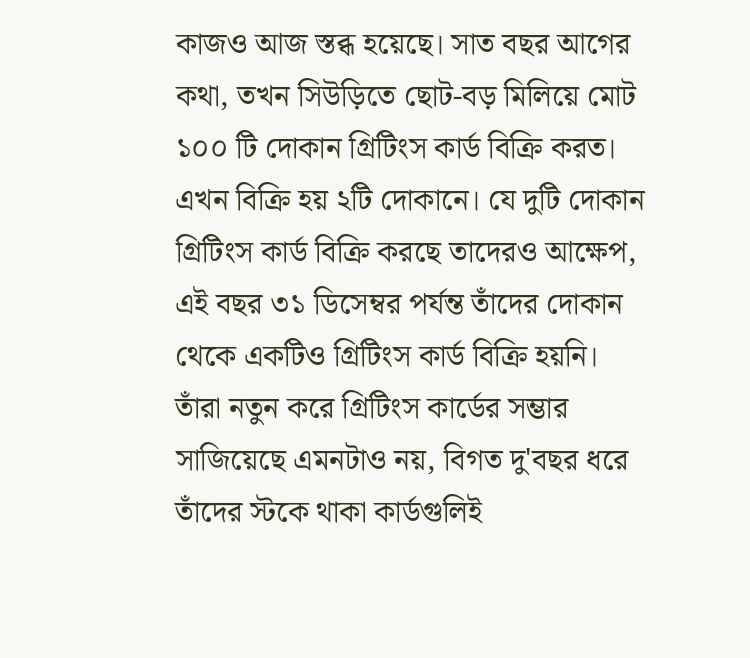কাজও আজ স্তব্ধ হয়েছে। সাত বছর আগের কথা, তখন সিউড়িতে ছোট-বড় মিলিয়ে মোট ১০০ টি দোকান গ্রিটিংস কার্ড বিক্রি করত। এখন বিক্রি হয় ২টি দোকানে। যে দুটি দোকান গ্রিটিংস কার্ড বিক্রি করছে তাদেরও আক্ষেপ, এই বছর ৩১ ডিসেম্বর পর্যন্ত তাঁদের দোকান থেকে একটিও গ্রিটিংস কার্ড বিক্রি হয়নি। তাঁরা নতুন করে গ্রিটিংস কার্ডের সম্ভার সাজিয়েছে এমনটাও নয়, বিগত দু'বছর ধরে তাঁদের স্টকে থাকা কার্ডগুলিই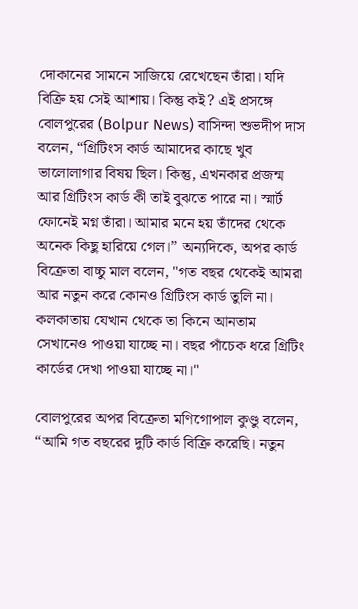দোকানের সামনে সাজিয়ে রেখেছেন তাঁরা। যদি বিক্রি হয় সেই আশায়। কিন্তু কই? এই প্রসঙ্গে বোলপুরের (Bolpur News) বাসিন্দা শুভদীপ দাস বলেন, “গ্রিটিংস কার্ড আমাদের কাছে খুব ভালোলাগার বিষয় ছিল। কিন্তু, এখনকার প্রজন্ম আর গ্রিটিংস কার্ড কী তাই বুঝতে পারে না। স্মার্ট ফোনেই মগ্ন তাঁরা। আমার মনে হয় তাঁদের থেকে অনেক কিছু হারিয়ে গেল।” অন্যদিকে, অপর কার্ড বিক্রেতা বাচ্চু মাল বলেন, "গত বছর থেকেই আমরা আর নতুন করে কোনও গ্রিটিংস কার্ড তুলি না। কলকাতায় যেখান থেকে তা কিনে আনতাম সেখানেও পাওয়া যাচ্ছে না। বছর পাঁচেক ধরে গ্রিটিং কার্ডের দেখা পাওয়া যাচ্ছে না।"

বোলপুরের অপর বিক্রেতা মণিগোপাল কুণ্ডু বলেন, “আমি গত বছরের দুটি কার্ড বিক্রি করেছি। নতুন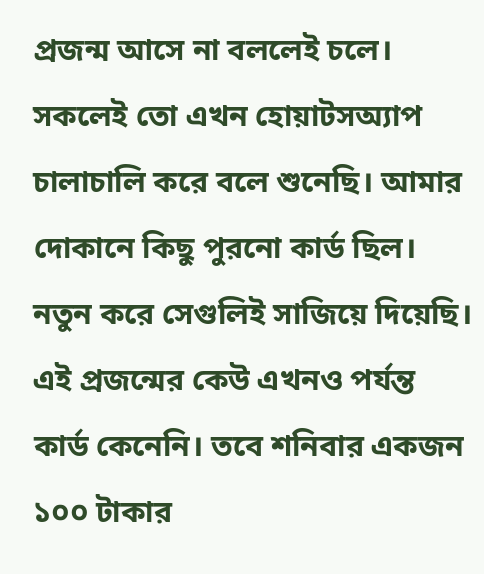প্রজন্ম আসে না বললেই চলে। সকলেই তো এখন হোয়াটসঅ্যাপ চালাচালি করে বলে শুনেছি। আমার দোকানে কিছু পুরনো কার্ড ছিল। নতুন করে সেগুলিই সাজিয়ে দিয়েছি। এই প্রজন্মের কেউ এখনও পর্যন্ত কার্ড কেনেনি। তবে শনিবার একজন ১০০ টাকার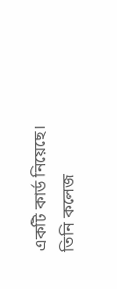একটি কার্ড নিয়েছে। তিনি কলেজ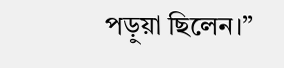পড়ুয়া ছিলেন।”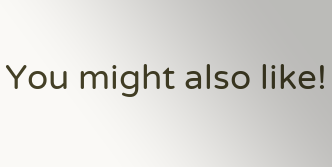You might also like!